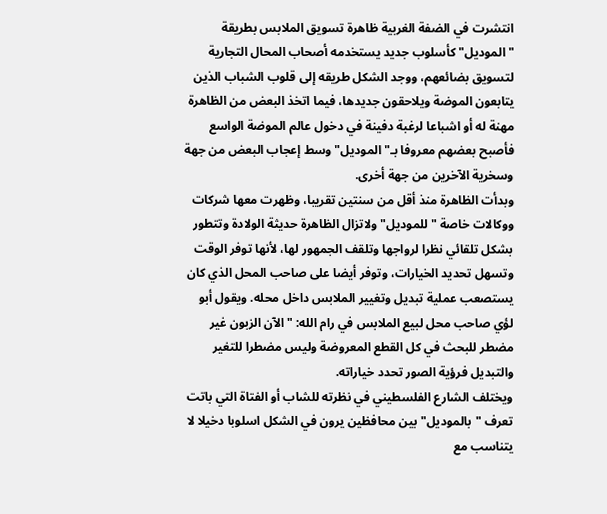انتشرت في الضفة الغربية ظاهرة تسويق الملابس بطريقة "الموديل" كأسلوب جديد يستخدمه أصحاب المحال التجارية لتسويق بضائعهم، ووجد الشكل طريقه إلى قلوب الشباب الذين يتابعون الموضة ويلاحقون جديدها، فيما اتخذ البعض من الظاهرة مهنة له أو اشباعا لرغبة دفينة في دخول عالم الموضة الواسع فأصبح بعضهم معروفا بـ" الموديل" وسط إعجاب البعض من جهة وسخرية الآخرين من جهة أخرى.
وبدأت الظاهرة منذ أقل من سنتين تقريبا، وظهرت معها شركات ووكالات خاصة "للموديل" ولاتزال الظاهرة حديثة الولادة وتتطور بشكل تلقائي نظرا لرواجها وتلقف الجمهور لها، لأنها توفر الوقت وتسهل تحديد الخيارات، وتوفر أيضا على صاحب المحل الذي كان يستصعب عملية تبديل وتغيير الملابس داخل محله. ويقول أبو لؤي صاحب محل لبيع الملابس في رام الله: "الآن الزبون غير مضطر للبحث في كل القطع المعروضة وليس مضطرا للتغير والتبديل فرؤية الصور تحدد خياراته.
ويختلف الشارع الفلسطيني في نظرته للشاب أو الفتاة التي باتت تعرف "بالموديل" بين محافظين يرون في الشكل اسلوبا دخيلا لا يتناسب مع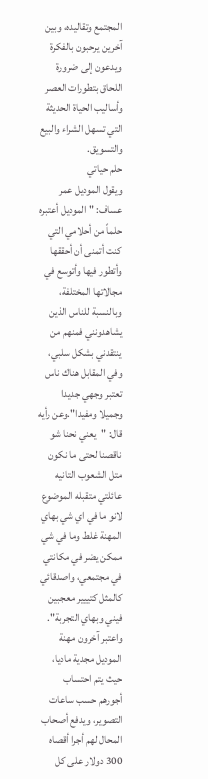المجتمع وتقاليده، وبين آخرين يرحبون بالفكرة ويدعون إلى ضرورة اللحاق بتطورات العصر وأساليب الحياة الحديثة التي تسهل الشراء والبيع والتسويق.
حلم حياتي
ويقول الموديل عمر عساف: "الموديل أعتبره حلماً من أحلامي التي كنت أتمنى أن أحققها وأتطور فيها وأتوسع في مجالاتها المختلفة، وبالنسبة للناس الذين يشاهدونني فمنهم من ينتقدني بشكل سلبي، وفي المقابل هناك ناس تعتبر وجهي جديدا وجميلا ومفيدا".وعن رأيه قال: "يعني نحنا شو ناقصنا لحتى ما نكون متل الشعوب التانيه عائلتي متقبله الموضوع لانو ما في اي شي بهاي المهنة غلط وما في شي ممكن يضر في مكانتي في مجتمعي، واصدقائي كالمثل كتييير معجبين فيني وبهاي التجربة".
واعتبر آخرون مهنة الموديل مجدية ماديا، حيث يتم احتساب أجورهم حسب ساعات التصوير، ويدفع أصحاب المحال لهم أجرا أقصاه 300 دولار على كل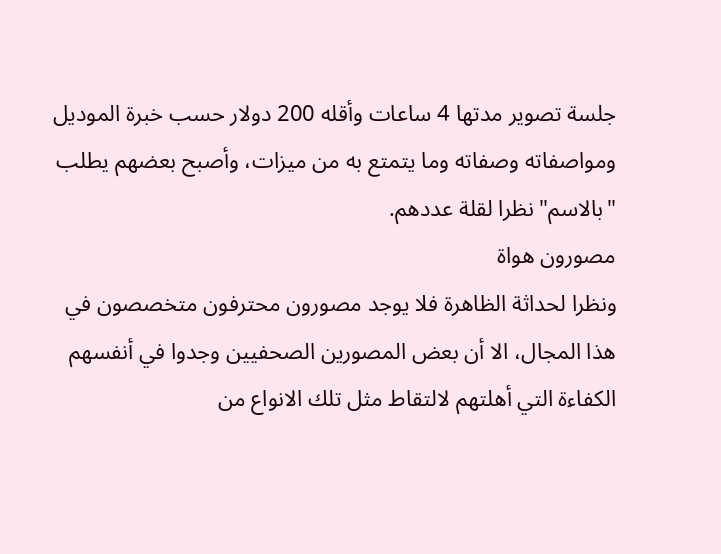جلسة تصوير مدتها 4 ساعات وأقله 200 دولار حسب خبرة الموديل ومواصفاته وصفاته وما يتمتع به من ميزات، وأصبح بعضهم يطلب "بالاسم" نظرا لقلة عددهم.
مصورون هواة
ونظرا لحداثة الظاهرة فلا يوجد مصورون محترفون متخصصون في هذا المجال، الا أن بعض المصورين الصحفيين وجدوا في أنفسهم الكفاءة التي أهلتهم لالتقاط مثل تلك الانواع من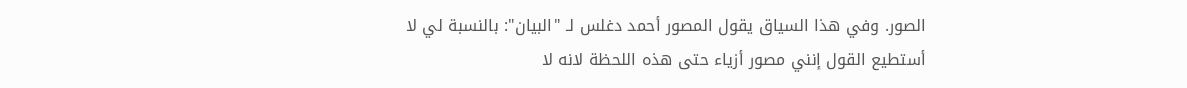الصور. وفي هذا السياق يقول المصور أحمد دغلس لـ "البيان": بالنسبة لي لا أستطيع القول إنني مصور أزياء حتى هذه اللحظة لانه لا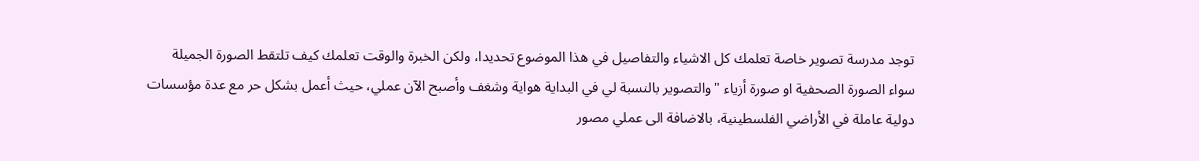توجد مدرسة تصوير خاصة تعلمك كل الاشياء والتفاصيل في هذا الموضوع تحديدا، ولكن الخبرة والوقت تعلمك كيف تلتقط الصورة الجميلة سواء الصورة الصحفية او صورة أزياء "والتصوير بالنسبة لي في البداية هواية وشغف وأصبح الآن عملي، حيث أعمل بشكل حر مع عدة مؤسسات دولية عاملة في الأراضي الفلسطينية، بالاضافة الى عملي مصور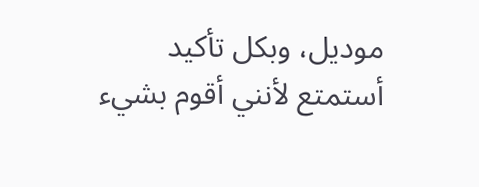موديل، وبكل تأكيد أستمتع لأنني أقوم بشيء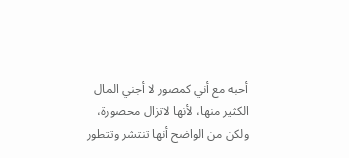أحبه مع أني كمصور لا أجني المال الكثير منها، لأنها لاتزال محصورة، ولكن من الواضح أنها تنتشر وتتطور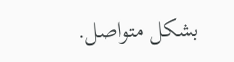بشكل متواصل.